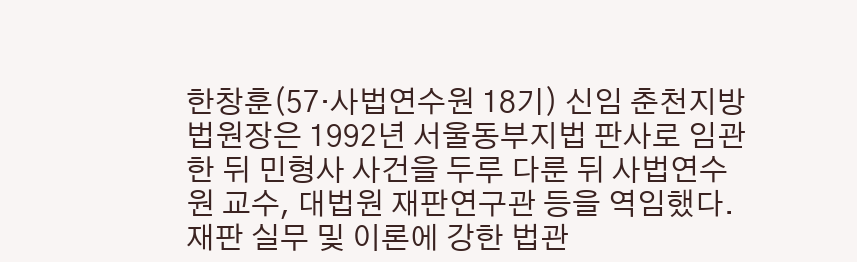한창훈(57·사법연수원 18기) 신임 춘천지방법원장은 1992년 서울동부지법 판사로 임관한 뒤 민형사 사건을 두루 다룬 뒤 사법연수원 교수, 대법원 재판연구관 등을 역임했다.
재판 실무 및 이론에 강한 법관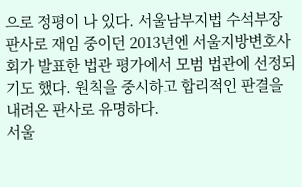으로 정평이 나 있다. 서울남부지법 수석부장판사로 재임 중이던 2013년엔 서울지방변호사회가 발표한 법관 평가에서 모범 법관에 선정되기도 했다. 원칙을 중시하고 합리적인 판결을 내려온 판사로 유명하다.
서울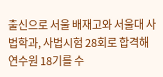출신으로 서울 배재고와 서울대 사법학과, 사법시험 28회로 합격해 연수원 18기를 수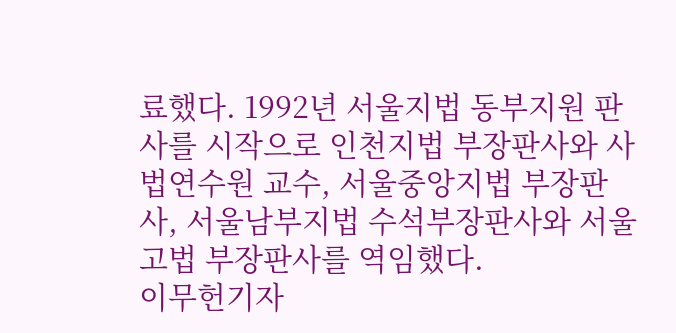료했다. 1992년 서울지법 동부지원 판사를 시작으로 인천지법 부장판사와 사법연수원 교수, 서울중앙지법 부장판사, 서울남부지법 수석부장판사와 서울고법 부장판사를 역임했다.
이무헌기자